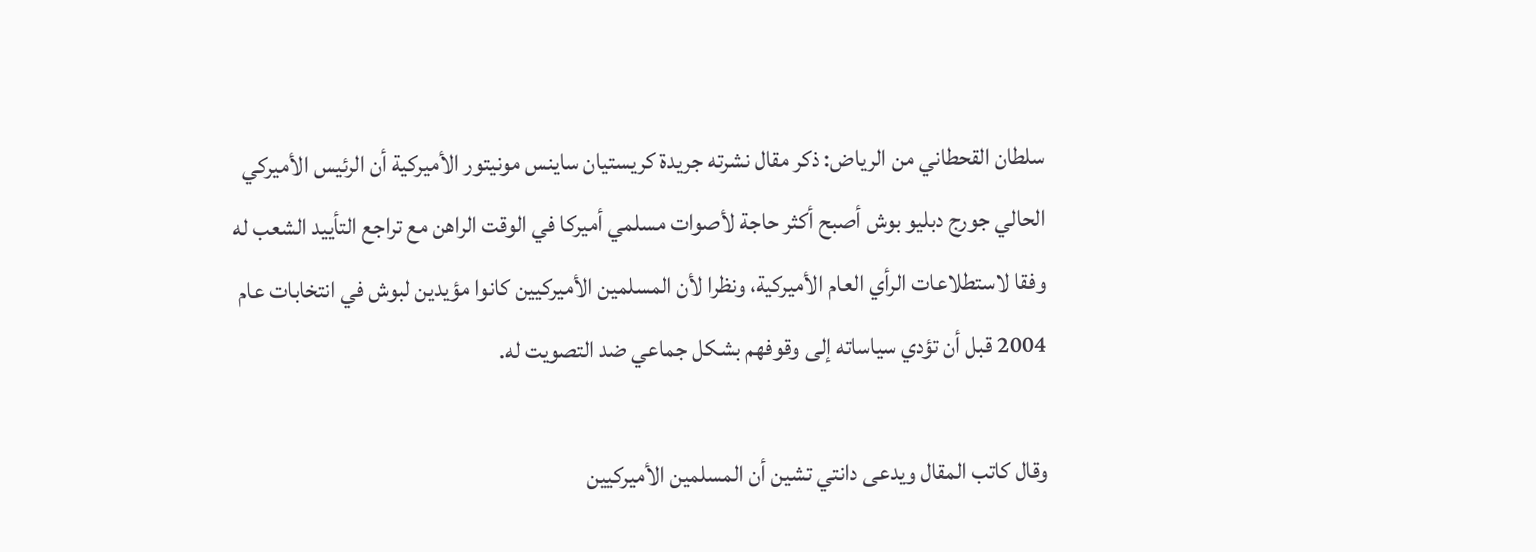سلطان القحطاني من الرياض: ذكر مقال نشرته جريدة كريستيان ساينس مونيتور الأميركية أن الرئيس الأميركي الحالي جورج دبليو بوش أصبح أكثر حاجة لأصوات مسلمي أميركا في الوقت الراهن مع تراجع التأييد الشعب له وفقا لاستطلاعات الرأي العام الأميركية، ونظرا لأن المسلمين الأميركيين كانوا مؤيدين لبوش في انتخابات عام 2004 قبل أن تؤدي سياساته إلى وقوفهم بشكل جماعي ضد التصويت له.

وقال كاتب المقال ويدعى دانتي تشين أن المسلمين الأميركيين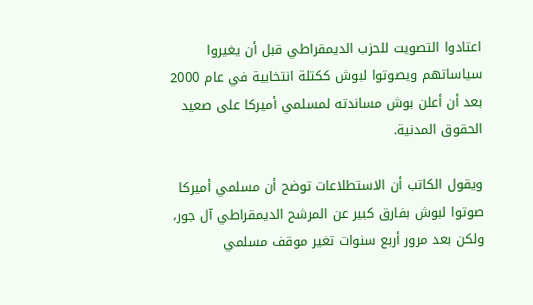اعتادوا التصويت للحزب الديمقراطي قبل أن يغيروا سياساتهم ويصوتوا لبوش ككتلة انتخابية في عام 2000 بعد أن أعلن بوش مساندته لمسلمي أميركا على صعيد الحقوق المدنية.

ويقول الكاتب أن الاستطلاعات توضح أن مسلمي أميركا صوتوا لبوش بفارق كبير عن المرشح الديمقراطي آل جور، ولكن بعد مرور أربع سنوات تغير موقف مسلمي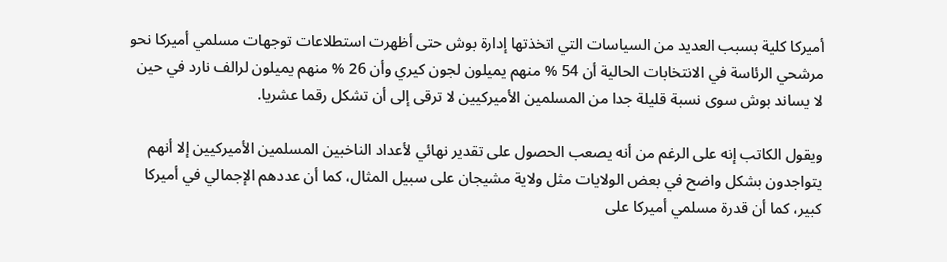أميركا كلية بسبب العديد من السياسات التي اتخذتها إدارة بوش حتى أظهرت استطلاعات توجهات مسلمي أميركا نحو مرشحي الرئاسة في الانتخابات الحالية أن 54 % منهم يميلون لجون كيري وأن 26 % منهم يميلون لرالف نارد في حين لا يساند بوش سوى نسبة قليلة جدا من المسلمين الأميركيين لا ترقى إلى أن تشكل رقما عشريا.

ويقول الكاتب إنه على الرغم من أنه يصعب الحصول على تقدير نهائي لأعداد الناخبين المسلمين الأميركيين إلا أنهم يتواجدون بشكل واضح في بعض الولايات مثل ولاية مشيجان على سبيل المثال، كما أن عددهم الإجمالي في أميركا كبير، كما أن قدرة مسلمي أميركا على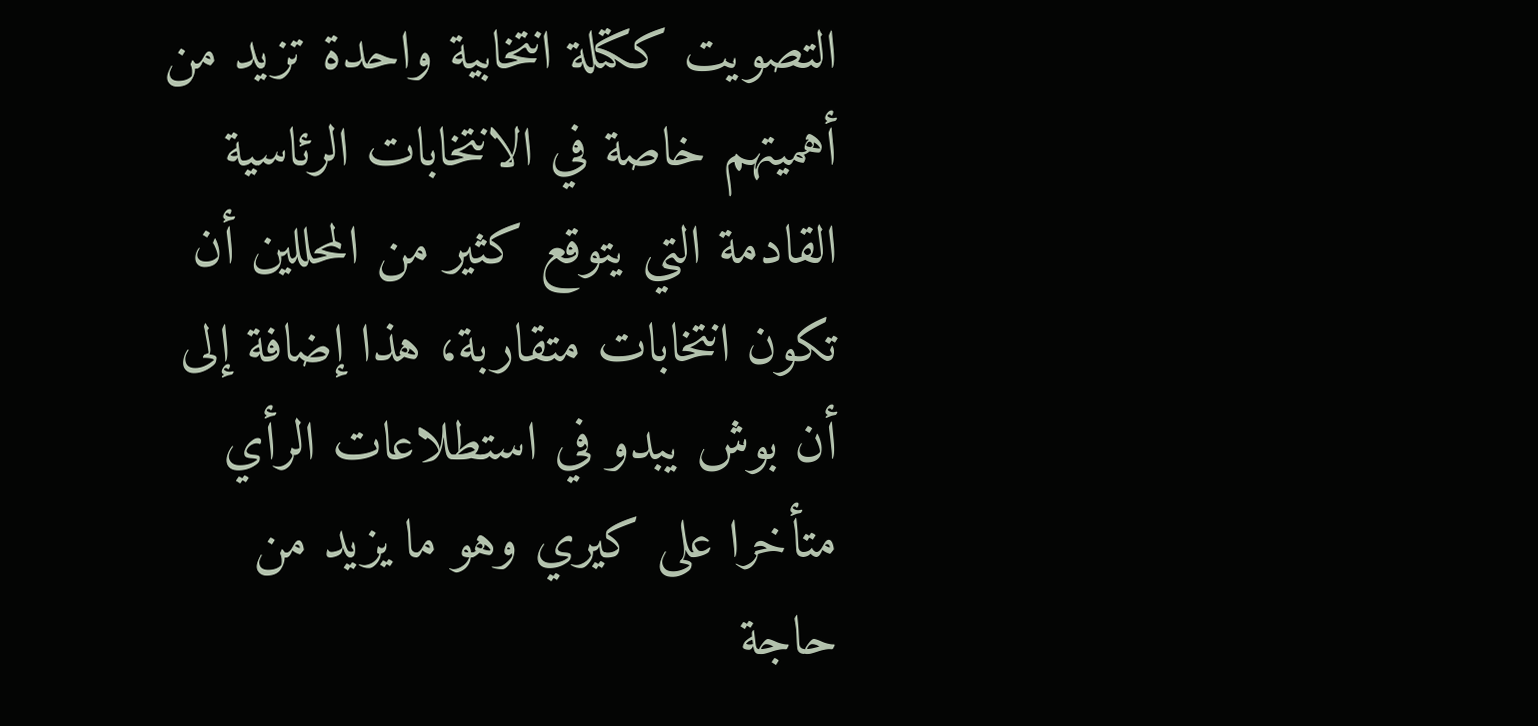التصويت ككتلة انتخابية واحدة تزيد من أهميتهم خاصة في الانتخابات الرئاسية القادمة التي يتوقع كثير من المحللين أن تكون انتخابات متقاربة، هذا إضافة إلى أن بوش يبدو في استطلاعات الرأي متأخرا على كيري وهو ما يزيد من حاجة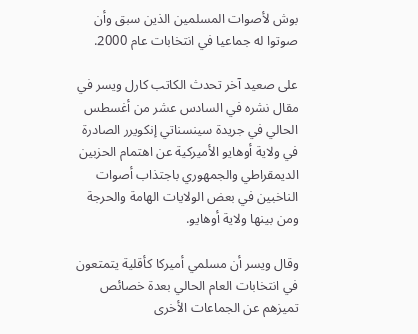بوش لأصوات المسلمين الذين سبق وأن صوتوا له جماعيا في انتخابات عام 2000.

على صعيد آخر تحدث الكاتب كارل ويسر في مقال نشره في السادس عشر من أغسطس الحالي في جريدة سينسناتي إنكويرر الصادرة في ولاية أوهايو الأميركية عن اهتمام الحزبين الديمقراطي والجمهوري باجتذاب أصوات الناخبين في بعض الولايات الهامة والحرجة ومن بينها ولاية أوهايو.

وقال ويسر أن مسلمي أميركا كأقلية يتمتعون في انتخابات العام الحالي بعدة خصائص تميزهم عن الجماعات الأخرى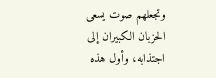وتجعلهم صوت يسعى الحزبان الكبيران إلى اجتذابه، وأول هذه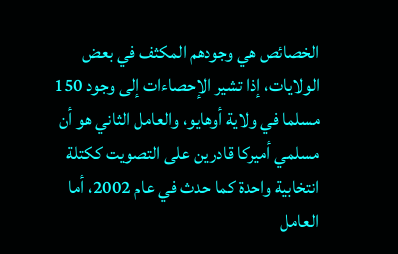الخصائص هي وجودهم المكثف في بعض الولايات، إذا تشير الإحصاءات إلى وجود 150 مسلما في ولاية أوهايو، والعامل الثاني هو أن مسلمي أميركا قادرين على التصويت ككتلة انتخابية واحدة كما حدث في عام 2002، أما العامل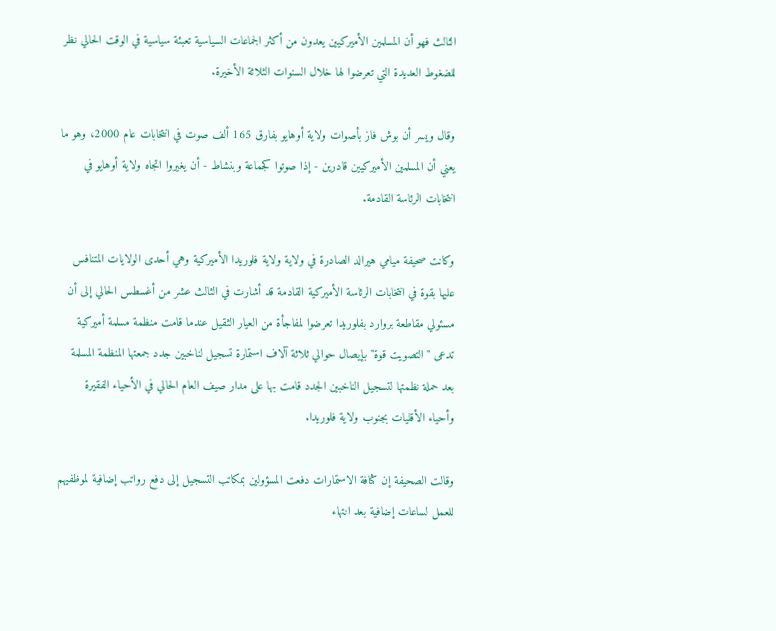الثالث فهو أن المسلمين الأميركيين يعدون من أكثر الجماعات السياسية تعبئة سياسية في الوقت الحالي نظر للضغوط العديدة التي تعرضوا لها خلال السنوات الثلاثة الأخيرة.

وقال ويسر أن بوش فاز بأصوات ولاية أوهايو بفارق 165 ألف صوت في انتخابات عام 2000، وهو ما يعني أن المسلمين الأميركيين قادرين - إذا صوتوا كجماعة وبنشاط - أن يغيروا اتجاه ولاية أوهايو في انتخابات الرئاسة القادمة.

وكانت صحيفة ميامي هيرالد الصادرة في ولاية ولاية فلوريدا الأميركية وهي أحدى الولايات المتنافس عليها بقوة في انتخابات الرئاسة الأميركية القادمة قد أشارت في الثالث عشر من أغسطس الحالي إلى أن مسئولي مقاطعة بروارد بفلوريدا تعرضوا لمفاجأة من العيار الثقيل عندما قامت منظمة مسلمة أميركية تدعى "التصويت قوة" بإيصال حوالي ثلاثة آلاف استمارة تسجيل لناخبين جدد جمعتها المنظمة المسلمة بعد حملة نظمتها لتسجيل الناخبين الجدد قامت بها على مدار صيف العام الحالي في الأحياء الفقيرة وأحياء الأقليات بجنوب ولاية فلوريدا.

وقالت الصحيفة إن كثافة الاستمارات دفعت المسؤولين بمكاتب التسجيل إلى دفع رواتب إضافية لموظفيهم للعمل لساعات إضافية بعد انتهاء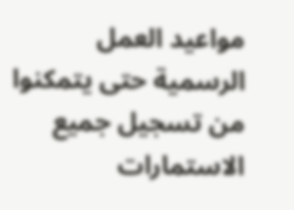مواعيد العمل الرسمية حتى يتمكنوا من تسجيل جميع الاستمارات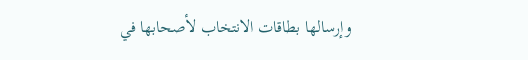وإرسالها بطاقات الانتخاب لأصحابها في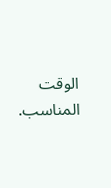الوقت المناسب.